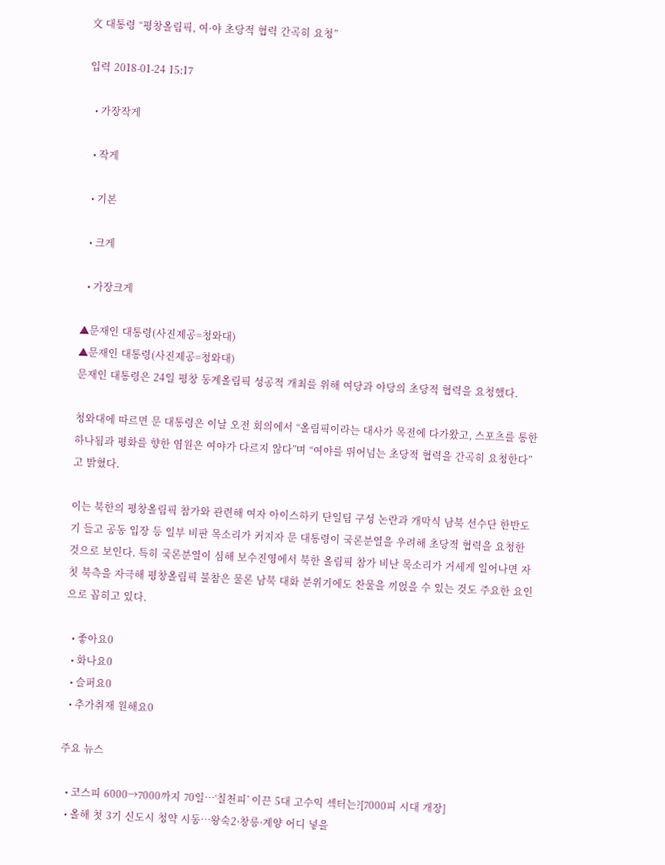文 대통령 “평창올림픽, 여·야 초당적 협력 간곡히 요청”

입력 2018-01-24 15:17

  • 가장작게

  • 작게

  • 기본

  • 크게

  • 가장크게

▲문재인 대통령(사진제공=청와대)
▲문재인 대통령(사진제공=청와대)
문재인 대통령은 24일 평창 동계올림픽 성공적 개최를 위해 여당과 야당의 초당적 협력을 요청했다.

청와대에 따르면 문 대통령은 이날 오전 회의에서 “올림픽이라는 대사가 목전에 다가왔고, 스포츠를 통한 하나됨과 평화를 향한 염원은 여야가 다르지 않다”며 “여야를 뛰어넘는 초당적 협력을 간곡히 요청한다”고 밝혔다.

이는 북한의 평창올림픽 참가와 관련해 여자 아이스하키 단일팀 구성 논란과 개막식 남북 선수단 한반도기 들고 공동 입장 등 일부 비판 목소리가 커지자 문 대통령이 국론분열을 우려해 초당적 협력을 요청한 것으로 보인다. 특히 국론분열이 심해 보수진영에서 북한 올림픽 참가 비난 목소리가 거세게 일어나면 자칫 북측을 자극해 평창올림픽 불참은 물론 남북 대화 분위기에도 찬물을 끼얹을 수 있는 것도 주요한 요인으로 꼽히고 있다.

  • 좋아요0
  • 화나요0
  • 슬퍼요0
  • 추가취재 원해요0

주요 뉴스

  • 코스피 6000→7000까지 70일⋯‘칠천피’ 이끈 5대 고수익 섹터는?[7000피 시대 개장]
  • 올해 첫 3기 신도시 청약 시동…왕숙2·창릉·계양 어디 넣을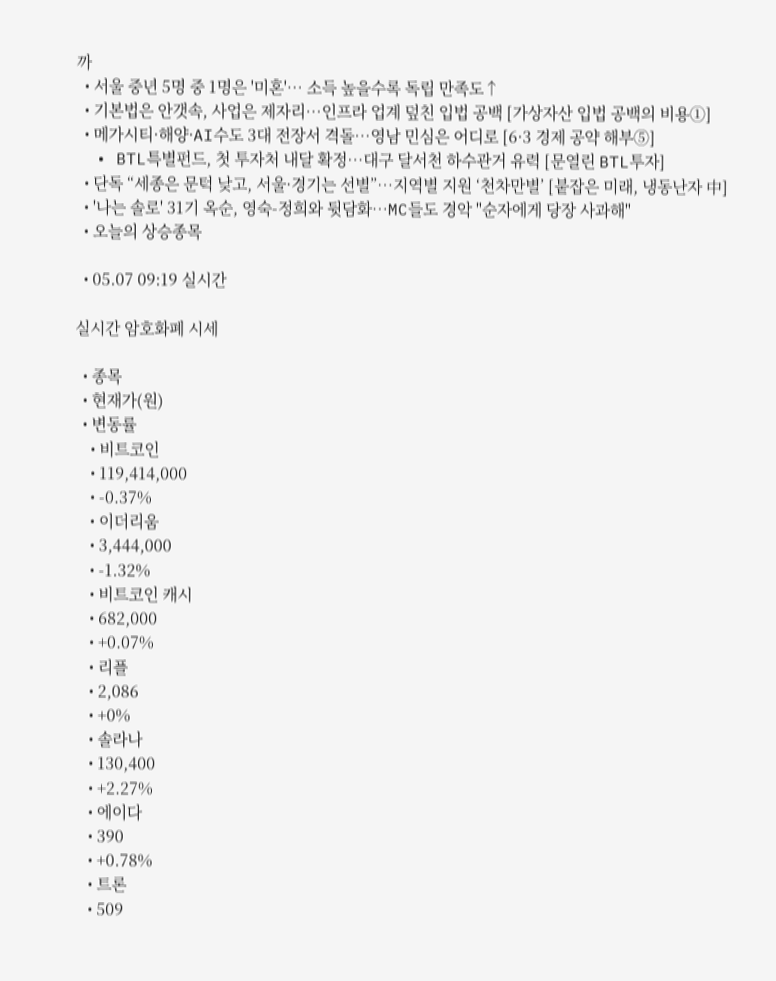까
  • 서울 중년 5명 중 1명은 '미혼'… 소득 높을수록 독립 만족도↑
  • 기본법은 안갯속, 사업은 제자리…인프라 업계 덮친 입법 공백 [가상자산 입법 공백의 비용①]
  • 메가시티·해양·AI수도 3대 전장서 격돌…영남 민심은 어디로 [6·3 경제 공약 해부⑤]
  • BTL특별펀드, 첫 투자처 내달 확정…대구 달서천 하수관거 유력 [문열린 BTL투자]
  • 단독 “세종은 문턱 낮고, 서울·경기는 선별”…지역별 지원 ‘천차만별’ [붙잡은 미래, 냉동난자 中]
  • '나는 솔로' 31기 옥순, 영숙-정희와 뒷담화⋯MC들도 경악 "순자에게 당장 사과해"
  • 오늘의 상승종목

  • 05.07 09:19 실시간

실시간 암호화폐 시세

  • 종목
  • 현재가(원)
  • 변동률
    • 비트코인
    • 119,414,000
    • -0.37%
    • 이더리움
    • 3,444,000
    • -1.32%
    • 비트코인 캐시
    • 682,000
    • +0.07%
    • 리플
    • 2,086
    • +0%
    • 솔라나
    • 130,400
    • +2.27%
    • 에이다
    • 390
    • +0.78%
    • 트론
    • 509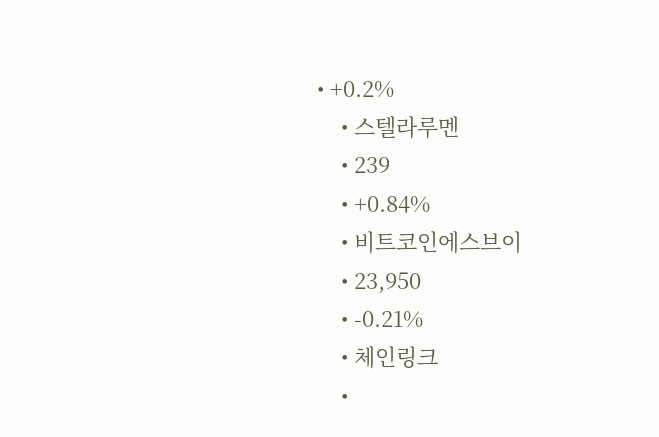• +0.2%
    • 스텔라루멘
    • 239
    • +0.84%
    • 비트코인에스브이
    • 23,950
    • -0.21%
    • 체인링크
    •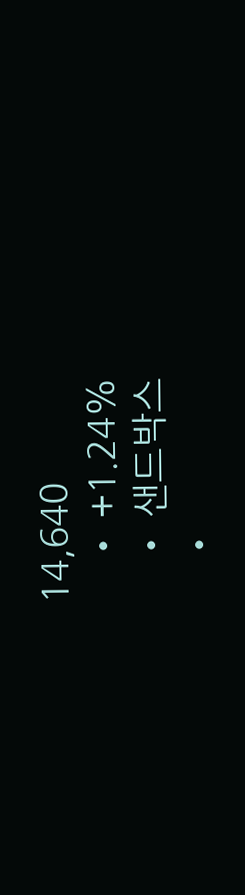14,640
    • +1.24%
    • 샌드박스
    •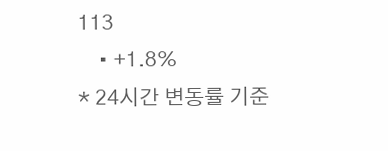113
    • +1.8%
* 24시간 변동률 기준